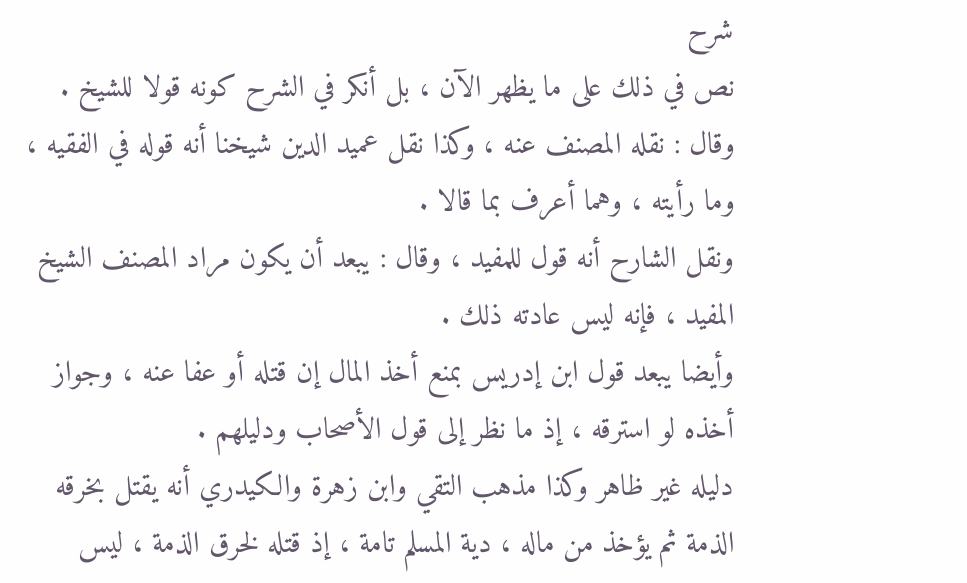شرح
نص في ذلك على ما يظهر الآن ، بل أنكر في الشرح كونه قولا للشيخ .
وقال : نقله المصنف عنه ، وكذا نقل عميد الدين شيخنا أنه قوله في الفقيه ،
وما رأيته ، وهما أعرف بما قالا .
ونقل الشارح أنه قول للمفيد ، وقال : يبعد أن يكون مراد المصنف الشيخ
المفيد ، فإنه ليس عادته ذلك .
وأيضا يبعد قول ابن إدريس بمنع أخذ المال إن قتله أو عفا عنه ، وجواز
أخذه لو استرقه ، إذ ما نظر إلى قول الأصحاب ودليلهم .
دليله غير ظاهر وكذا مذهب التقي وابن زهرة والكيدري أنه يقتل بخرقه
الذمة ثم يؤخذ من ماله ، دية المسلم تامة ، إذ قتله لخرق الذمة ، ليس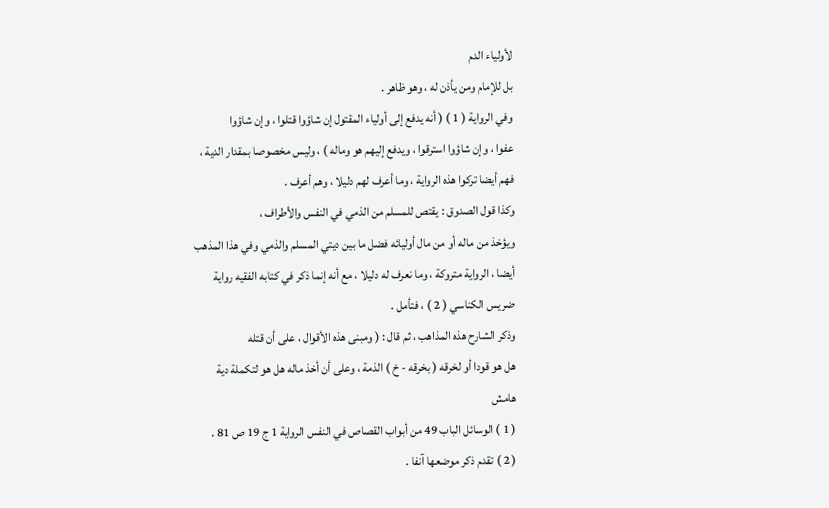لأولياء الدم
بل للإمام ومن يأذن له ، وهو ظاهر .
وفي الرواية ( 1 ) ( أنه يدفع إلى أولياء المقتول إن شاؤوا قتلوا ، وإن شاؤوا
عفوا ، وإن شاؤوا استرقوا ، ويدفع إليهم هو وماله ) ، وليس مخصوصا بمقدار الدية ،
فهم أيضا تركوا هذه الرواية ، وما أعرف لهم دليلا ، وهم أعرف .
وكذا قول الصدوق : يقتص للمسلم من الذمي في النفس والأطراف ،
ويؤخذ من ماله أو من مال أوليائه فضل ما بين ديتي المسلم والذمي وفي هذا المذهب
أيضا ، الرواية متروكة ، وما نعرف له دليلا ، مع أنه إنما ذكر في كتابه الفقيه رواية
ضريس الكناسي ( 2 ) ، فتأمل .
وذكر الشارح هذه المذاهب ، ثم قال : ( ومبنى هذه الأقوال ، على أن قتله
هل هو قودا أو لخرقه ( بخرقه - خ ) الذمة ، وعلى أن أخذ ماله هل هو لتكملة دية
هامش
( 1 ) الوسائل الباب 49 من أبواب القصاص في النفس الرواية 1 ج 19 ص 81 .
( 2 ) تقدم ذكر موضعها آنفا .